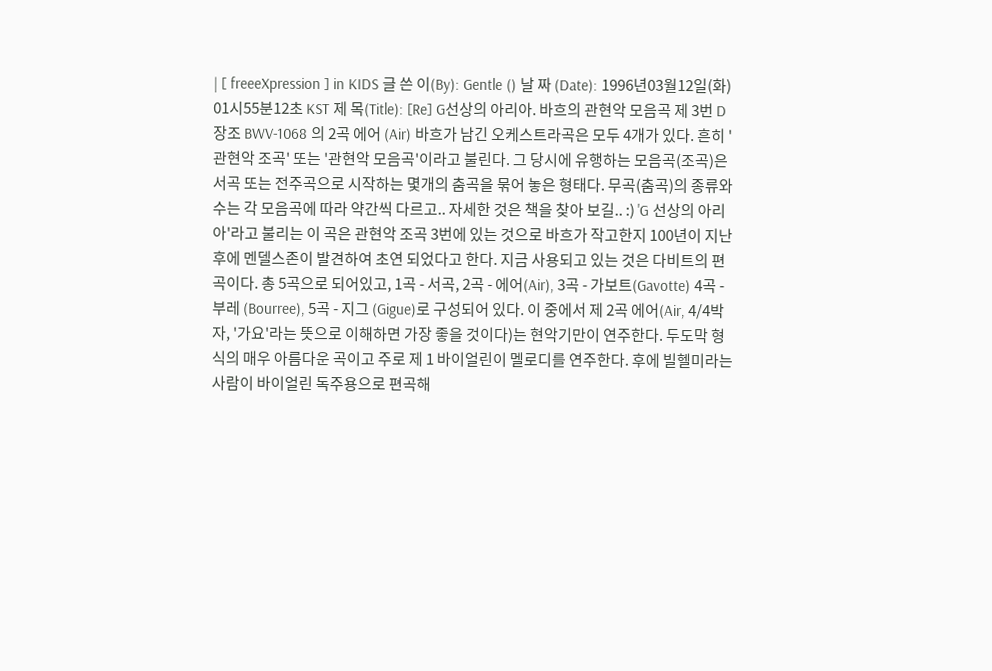| [ freeeXpression ] in KIDS 글 쓴 이(By): Gentle () 날 짜 (Date): 1996년03월12일(화) 01시55분12초 KST 제 목(Title): [Re] G선상의 아리아. 바흐의 관현악 모음곡 제 3번 D장조 BWV-1068 의 2곡 에어 (Air) 바흐가 남긴 오케스트라곡은 모두 4개가 있다. 흔히 '관현악 조곡' 또는 '관현악 모음곡'이라고 불린다. 그 당시에 유행하는 모음곡(조곡)은 서곡 또는 전주곡으로 시작하는 몇개의 춤곡을 묶어 놓은 형태다. 무곡(춤곡)의 종류와 수는 각 모음곡에 따라 약간씩 다르고.. 자세한 것은 책을 찾아 보길.. :) 'G 선상의 아리아'라고 불리는 이 곡은 관현악 조곡 3번에 있는 것으로 바흐가 작고한지 100년이 지난 후에 멘델스존이 발견하여 초연 되었다고 한다. 지금 사용되고 있는 것은 다비트의 편곡이다. 총 5곡으로 되어있고, 1곡 - 서곡, 2곡 - 에어(Air), 3곡 - 가보트(Gavotte) 4곡 - 부레 (Bourree), 5곡 - 지그 (Gigue)로 구성되어 있다. 이 중에서 제 2곡 에어(Air, 4/4박자, '가요'라는 뜻으로 이해하면 가장 좋을 것이다)는 현악기만이 연주한다. 두도막 형식의 매우 아름다운 곡이고 주로 제 1 바이얼린이 멜로디를 연주한다. 후에 빌헬미라는 사람이 바이얼린 독주용으로 편곡해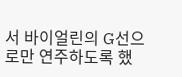서 바이얼린의 G선으로만 연주하도록 했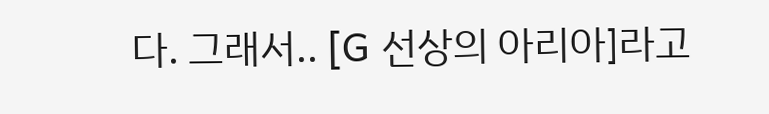다. 그래서.. [G 선상의 아리아]라고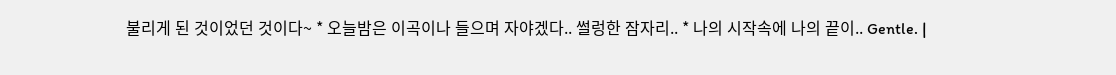불리게 된 것이었던 것이다~ * 오늘밤은 이곡이나 들으며 자야겠다.. 썰렁한 잠자리.. * 나의 시작속에 나의 끝이.. Gentle. |